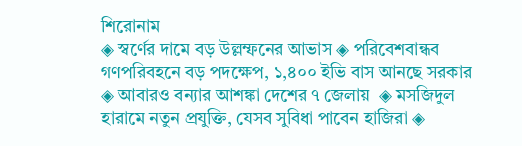শিরোনাম
◈ স্বর্ণের দামে বড় উল্লম্ফনের আভাস ◈ পরিবেশবান্ধব গণপরিবহনে বড় পদক্ষেপ, ১,৪০০ ইভি বাস আনছে সরকার ◈ আবারও বন্যার আশঙ্কা দেশের ৭ জেলায়  ◈ মসজিদুল হারামে নতুন প্রযুক্তি, যেসব সুবিধা পাবেন হাজিরা ◈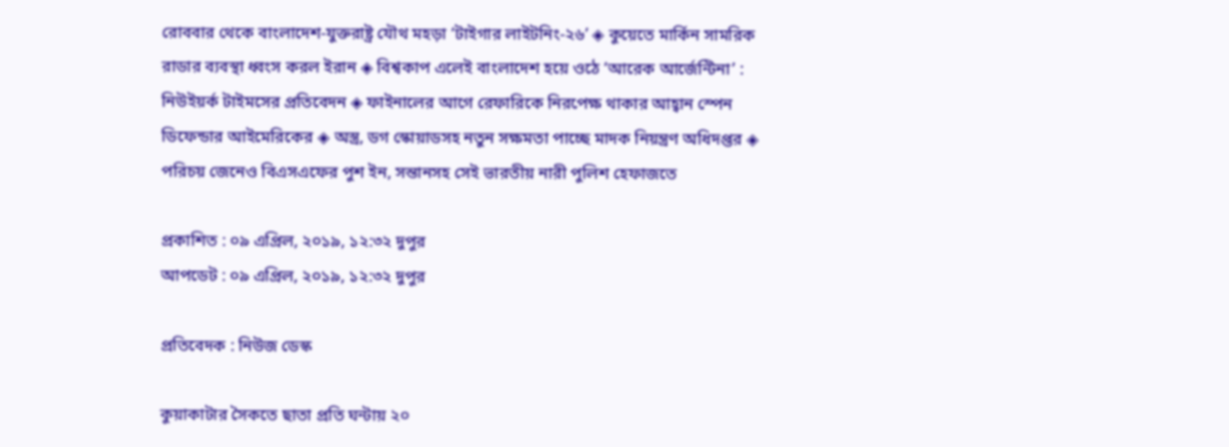রোববার থেকে বাংলাদেশ-যুক্তরাষ্ট্র যৌথ মহড়া ‘টাইগার লাইটনিং-২৬’ ◈ কুয়েতে মার্কিন সামরিক রাডার ব্যবস্থা ধ্বংস করল ইরান ◈ বিশ্বকাপ এলেই বাংলাদেশ হয়ে ওঠে ‘আরেক আর্জেন্টিনা’ : নিউইয়র্ক টাইমসের প্রতিবেদন ◈ ফাইনালের আগে রেফারিকে নিরপেক্ষ থাকার আহ্বান স্পেন ডিফেন্ডার আইমে‌রিকের ◈ অস্ত্র, ডগ স্কোয়াডসহ নতুন সক্ষমতা পাচ্ছে মাদক নিয়ন্ত্রণ অধিদপ্তর ◈ পরিচয় জেনেও বিএসএফের পুশ ইন, সন্তানসহ সেই ভারতীয় নারী পুলিশ হেফাজতে

প্রকাশিত : ০৯ এপ্রিল, ২০১৯, ১২:৩২ দুপুর
আপডেট : ০৯ এপ্রিল, ২০১৯, ১২:৩২ দুপুর

প্রতিবেদক : নিউজ ডেস্ক

কুয়াকাটার সৈকতে ছাতা প্রতি ঘন্টায় ২০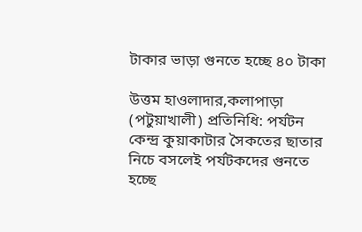টাকার ভাড়া গুনতে হচ্ছে ৪০ টাকা

উত্তম হাওলাদার,কলাপাড়া (পটুয়াখালী) প্রতিনিধি: পর্যটন কেন্দ্র কুয়াকাটার সৈকতের ছাতার নিচে বসলেই পর্যটকদের গুনতে হচ্ছে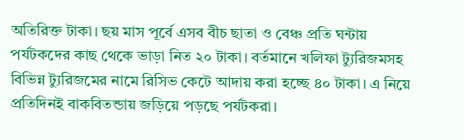অতিরিক্ত টাকা। ছয় মাস পূর্বে এসব বীচ ছাতা ও বেঞ্চ প্রতি ঘন্টায় পর্যটকদের কাছ থেকে ভাড়া নিত ২০ টাকা। বর্তমানে খলিফা ট্যুরিজমসহ বিভিন্ন ট্যুরিজমের নামে রিসিভ কেটে আদায় করা হচ্ছে ৪০ টাকা। এ নিয়ে প্রতিদিনই বাকবিতন্ডায় জড়িয়ে পড়ছে পর্যটকরা।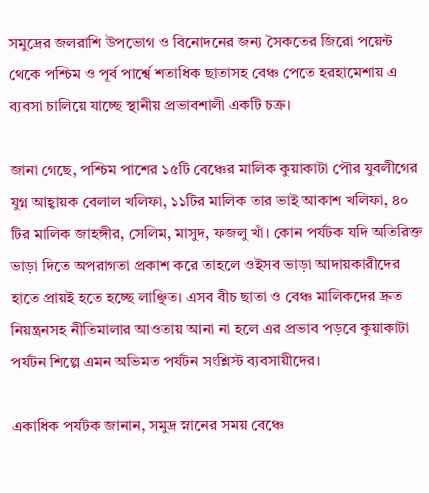সমুদ্রের জলরাশি উপভোগ ও বিনোদনের জন্য সৈকতের জিরো পয়েন্ট থেকে পশ্চিম ও পূর্ব পার্শ্বে শতাধিক ছাতাসহ বেঞ্চ পেতে হরহামেশায় এ ব্যবসা চালিয়ে যাচ্ছে স্থানীয় প্রভাবশালী একটি চক্র।

জানা গেছে, পশ্চিম পাশের ১৫টি বেঞ্চের মালিক কুয়াকাটা পৌর যুবলীগের যুগ্ন আহ্বায়ক বেলাল খলিফা, ১১টির মালিক তার ভাই আকাশ খলিফা, ৪০ টির মালিক জাহঙ্গীর, সেলিম, মাসুদ, ফজলু খাঁ। কোন পর্যটক যদি অতিরিক্ত ভাড়া দিতে অপরাগতা প্রকাশ করে তাহলে ওইসব ভাড়া আদায়কারীদের হাতে প্রায়ই হতে হচ্ছে লাঞ্ছিত। এসব বীচ ছাতা ও বেঞ্চ মালিকদের দ্রুত নিয়ন্ত্রনসহ নীতিমালার আওতায় আনা না হলে এর প্রভাব পড়বে কুয়াকাটা পর্যটন শিল্পে এমন অভিমত পর্যটন সংশ্লিস্ট ব্যবসায়ীদের।

একাধিক পর্যটক জানান, সমুদ্র স্নানের সময় বেঞ্চে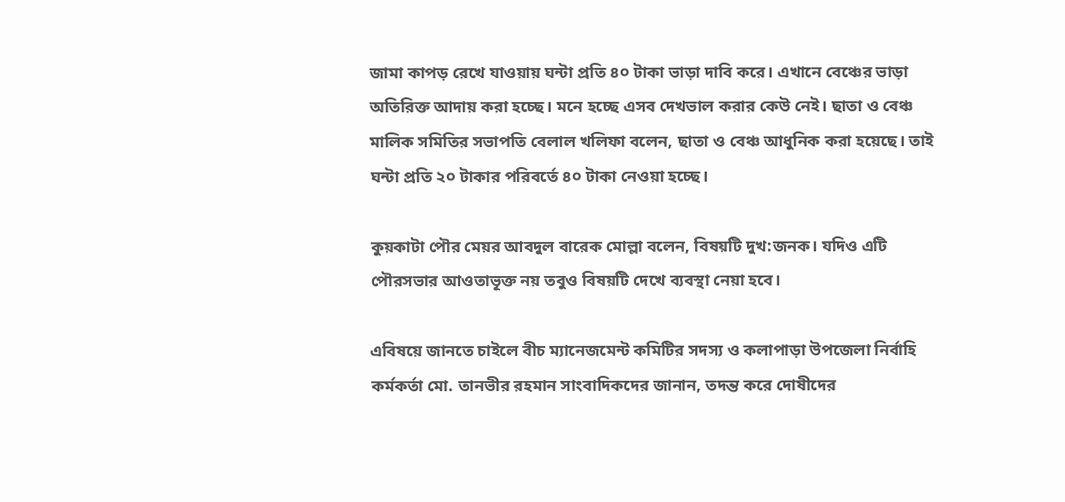জামা কাপড় রেখে যাওয়ায় ঘন্টা প্রতি ৪০ টাকা ভাড়া দাবি করে। এখানে বেঞ্চের ভাড়া অতিরিক্ত আদায় করা হচ্ছে। মনে হচ্ছে এসব দেখভাল করার কেউ নেই। ছাতা ও বেঞ্চ মালিক সমিতির সভাপতি বেলাল খলিফা বলেন, ছাতা ও বেঞ্চ আধুনিক করা হয়েছে। তাই ঘন্টা প্রতি ২০ টাকার পরিবর্তে ৪০ টাকা নেওয়া হচ্ছে।

কুয়কাটা পৌর মেয়র আবদুল বারেক মোল্লা বলেন, বিষয়টি দুখ:জনক। যদিও এটি পৌরসভার আওতাভূক্ত নয় তবুও বিষয়টি দেখে ব্যবস্থা নেয়া হবে।

এবিষয়ে জানতে চাইলে বীচ ম্যানেজমেন্ট কমিটির সদস্য ও কলাপাড়া উপজেলা নির্বাহি কর্মকর্তা মো. তানভীর রহমান সাংবাদিকদের জানান, তদন্ত করে দোষীদের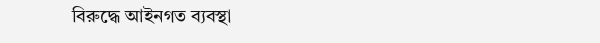বিরুদ্ধে আইনগত ব্যবস্থা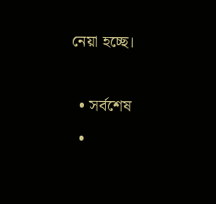নেয়া হচ্ছে।

  • সর্বশেষ
  •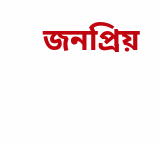জনপ্রিয়